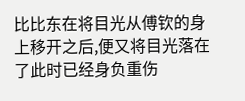比比东在将目光从傅钦的身上移开之后,便又将目光落在了此时已经身负重伤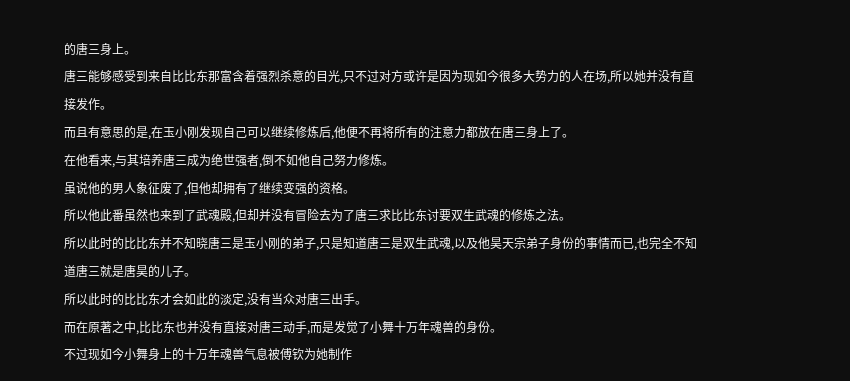的唐三身上。
唐三能够感受到来自比比东那富含着强烈杀意的目光,只不过对方或许是因为现如今很多大势力的人在场,所以她并没有直接发作。
而且有意思的是,在玉小刚发现自己可以继续修炼后,他便不再将所有的注意力都放在唐三身上了。
在他看来,与其培养唐三成为绝世强者,倒不如他自己努力修炼。
虽说他的男人象征废了,但他却拥有了继续变强的资格。
所以他此番虽然也来到了武魂殿,但却并没有冒险去为了唐三求比比东讨要双生武魂的修炼之法。
所以此时的比比东并不知晓唐三是玉小刚的弟子,只是知道唐三是双生武魂,以及他昊天宗弟子身份的事情而已,也完全不知道唐三就是唐昊的儿子。
所以此时的比比东才会如此的淡定,没有当众对唐三出手。
而在原著之中,比比东也并没有直接对唐三动手,而是发觉了小舞十万年魂兽的身份。
不过现如今小舞身上的十万年魂兽气息被傅钦为她制作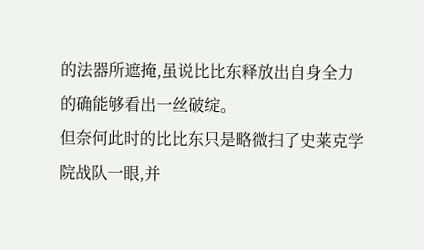的法器所遮掩,虽说比比东释放出自身全力的确能够看出一丝破绽。
但奈何此时的比比东只是略微扫了史莱克学院战队一眼,并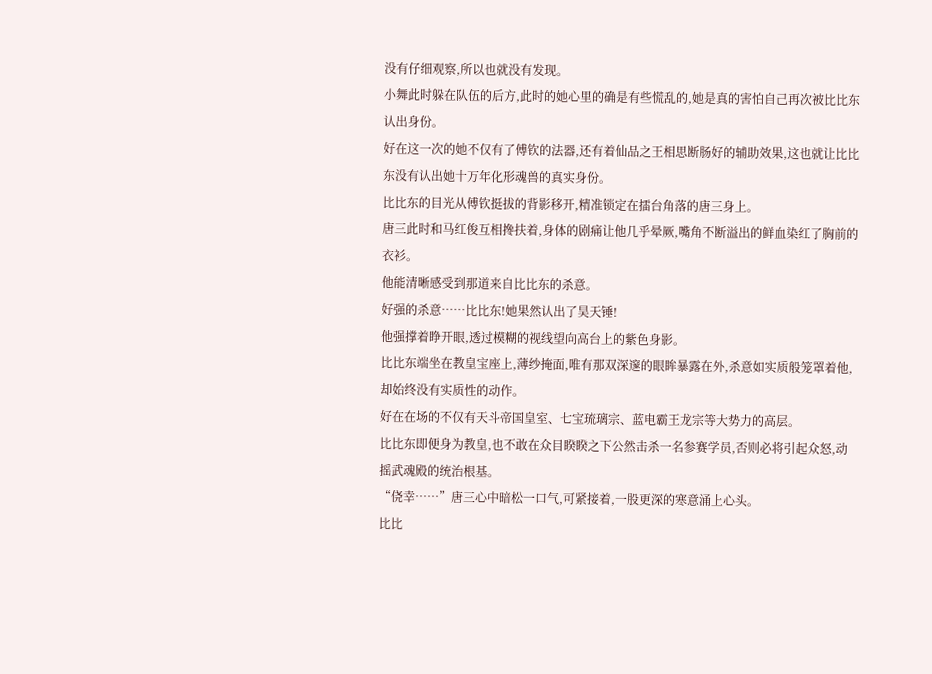没有仔细观察,所以也就没有发现。
小舞此时躲在队伍的后方,此时的她心里的确是有些慌乱的,她是真的害怕自己再次被比比东认出身份。
好在这一次的她不仅有了傅钦的法器,还有着仙品之王相思断肠好的辅助效果,这也就让比比东没有认出她十万年化形魂兽的真实身份。
比比东的目光从傅钦挺拔的背影移开,精准锁定在擂台角落的唐三身上。
唐三此时和马红俊互相搀扶着,身体的剧痛让他几乎晕厥,嘴角不断溢出的鲜血染红了胸前的衣衫。
他能清晰感受到那道来自比比东的杀意。
好强的杀意……比比东!她果然认出了昊天锤!
他强撑着睁开眼,透过模糊的视线望向高台上的紫色身影。
比比东端坐在教皇宝座上,薄纱掩面,唯有那双深邃的眼眸暴露在外,杀意如实质般笼罩着他,却始终没有实质性的动作。
好在在场的不仅有天斗帝国皇室、七宝琉璃宗、蓝电霸王龙宗等大势力的高层。
比比东即便身为教皇,也不敢在众目睽睽之下公然击杀一名参赛学员,否则必将引起众怒,动摇武魂殿的统治根基。
“侥幸……”唐三心中暗松一口气,可紧接着,一股更深的寒意涌上心头。
比比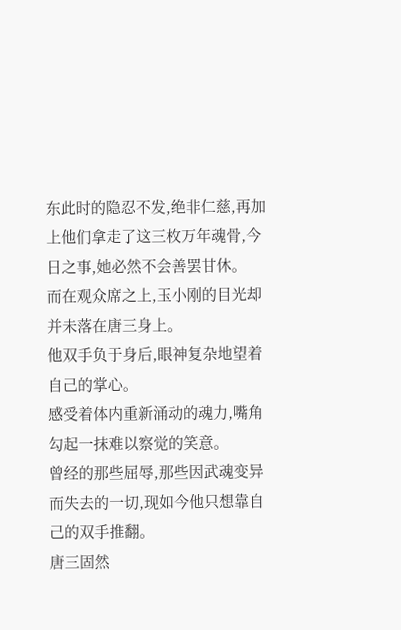东此时的隐忍不发,绝非仁慈,再加上他们拿走了这三枚万年魂骨,今日之事,她必然不会善罢甘休。
而在观众席之上,玉小刚的目光却并未落在唐三身上。
他双手负于身后,眼神复杂地望着自己的掌心。
感受着体内重新涌动的魂力,嘴角勾起一抹难以察觉的笑意。
曾经的那些屈辱,那些因武魂变异而失去的一切,现如今他只想靠自己的双手推翻。
唐三固然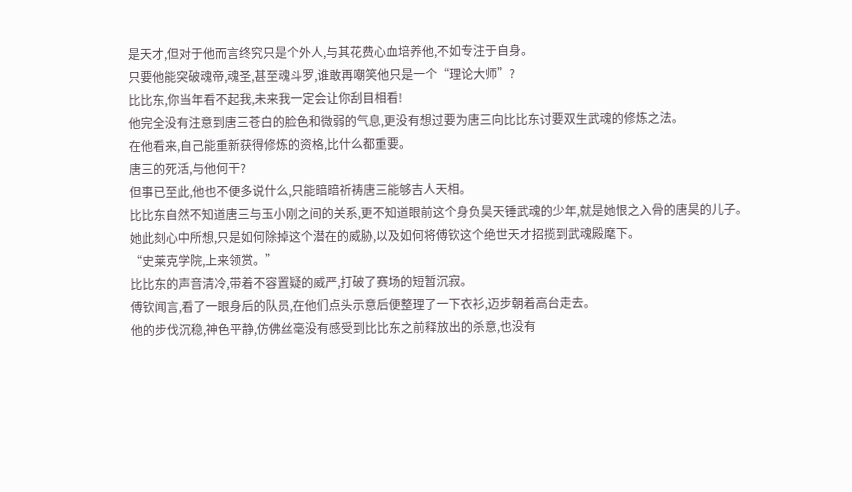是天才,但对于他而言终究只是个外人,与其花费心血培养他,不如专注于自身。
只要他能突破魂帝,魂圣,甚至魂斗罗,谁敢再嘲笑他只是一个“理论大师”?
比比东,你当年看不起我,未来我一定会让你刮目相看!
他完全没有注意到唐三苍白的脸色和微弱的气息,更没有想过要为唐三向比比东讨要双生武魂的修炼之法。
在他看来,自己能重新获得修炼的资格,比什么都重要。
唐三的死活,与他何干?
但事已至此,他也不便多说什么,只能暗暗祈祷唐三能够吉人天相。
比比东自然不知道唐三与玉小刚之间的关系,更不知道眼前这个身负昊天锤武魂的少年,就是她恨之入骨的唐昊的儿子。
她此刻心中所想,只是如何除掉这个潜在的威胁,以及如何将傅钦这个绝世天才招揽到武魂殿麾下。
“史莱克学院,上来领赏。”
比比东的声音清冷,带着不容置疑的威严,打破了赛场的短暂沉寂。
傅钦闻言,看了一眼身后的队员,在他们点头示意后便整理了一下衣衫,迈步朝着高台走去。
他的步伐沉稳,神色平静,仿佛丝毫没有感受到比比东之前释放出的杀意,也没有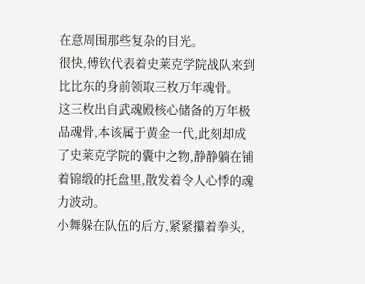在意周围那些复杂的目光。
很快,傅钦代表着史莱克学院战队来到比比东的身前领取三枚万年魂骨。
这三枚出自武魂殿核心储备的万年极品魂骨,本该属于黄金一代,此刻却成了史莱克学院的囊中之物,静静躺在铺着锦缎的托盘里,散发着令人心悸的魂力波动。
小舞躲在队伍的后方,紧紧攥着拳头,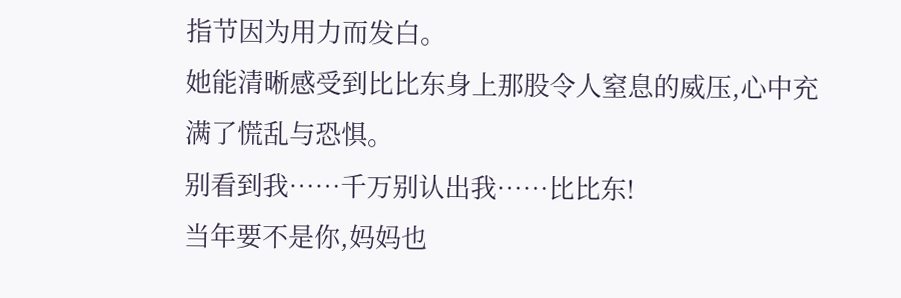指节因为用力而发白。
她能清晰感受到比比东身上那股令人窒息的威压,心中充满了慌乱与恐惧。
别看到我……千万别认出我……比比东!
当年要不是你,妈妈也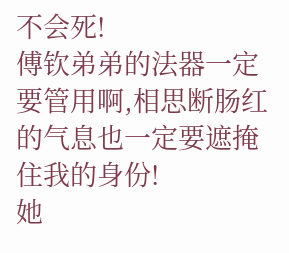不会死!
傅钦弟弟的法器一定要管用啊,相思断肠红的气息也一定要遮掩住我的身份!
她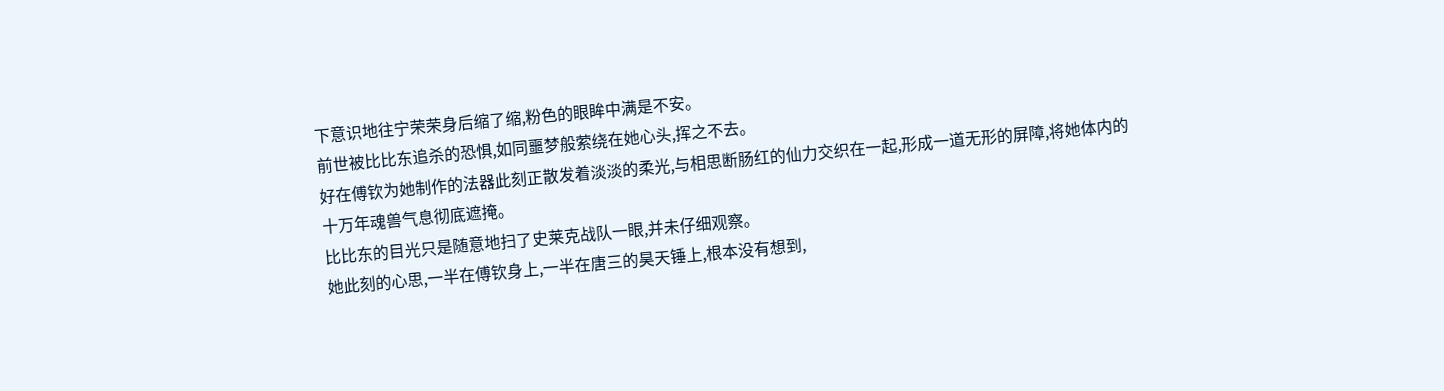下意识地往宁荣荣身后缩了缩,粉色的眼眸中满是不安。
前世被比比东追杀的恐惧,如同噩梦般萦绕在她心头,挥之不去。
好在傅钦为她制作的法器此刻正散发着淡淡的柔光,与相思断肠红的仙力交织在一起,形成一道无形的屏障,将她体内的十万年魂兽气息彻底遮掩。
比比东的目光只是随意地扫了史莱克战队一眼,并未仔细观察。
她此刻的心思,一半在傅钦身上,一半在唐三的昊天锤上,根本没有想到,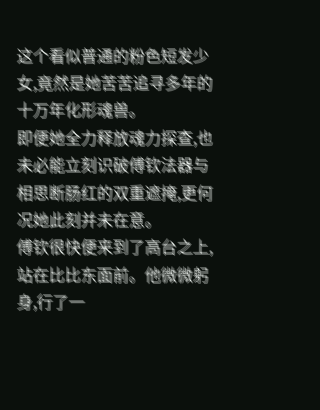这个看似普通的粉色短发少女,竟然是她苦苦追寻多年的十万年化形魂兽。
即便她全力释放魂力探查,也未必能立刻识破傅钦法器与相思断肠红的双重遮掩,更何况她此刻并未在意。
傅钦很快便来到了高台之上,站在比比东面前。他微微躬身,行了一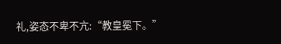礼,姿态不卑不亢:“教皇冕下。”